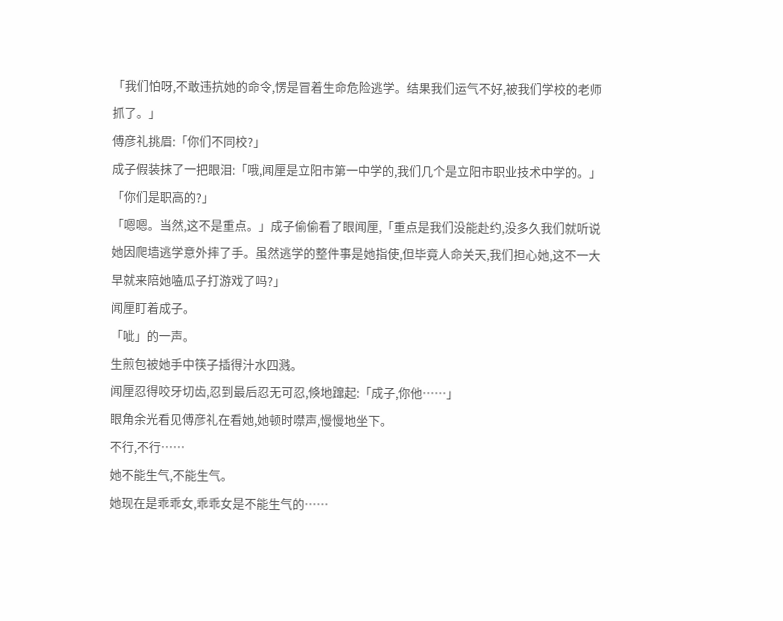「我们怕呀,不敢违抗她的命令,愣是冒着生命危险逃学。结果我们运气不好,被我们学校的老师抓了。」
傅彦礼挑眉:「你们不同校?」
成子假装抹了一把眼泪:「哦,闻厘是立阳市第一中学的,我们几个是立阳市职业技术中学的。」
「你们是职高的?」
「嗯嗯。当然,这不是重点。」成子偷偷看了眼闻厘,「重点是我们没能赴约,没多久我们就听说她因爬墙逃学意外摔了手。虽然逃学的整件事是她指使,但毕竟人命关天,我们担心她,这不一大早就来陪她嗑瓜子打游戏了吗?」
闻厘盯着成子。
「呲」的一声。
生煎包被她手中筷子插得汁水四溅。
闻厘忍得咬牙切齿,忍到最后忍无可忍,倏地蹿起:「成子,你他……」
眼角余光看见傅彦礼在看她,她顿时噤声,慢慢地坐下。
不行,不行……
她不能生气,不能生气。
她现在是乖乖女,乖乖女是不能生气的……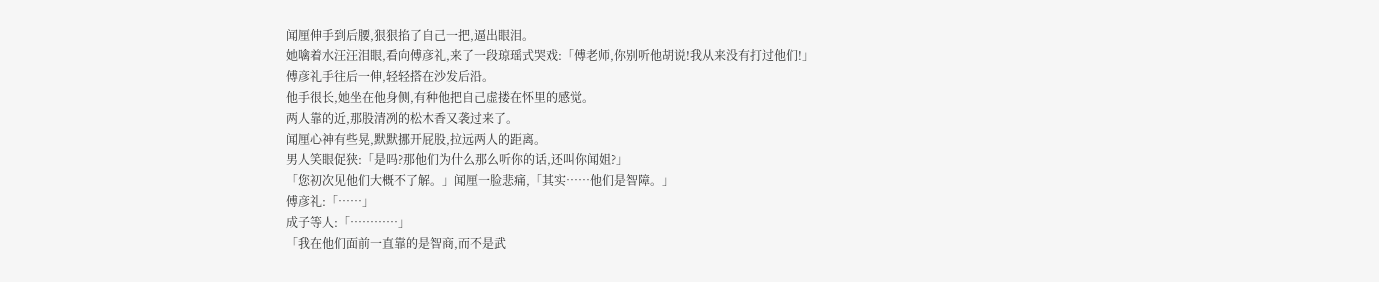闻厘伸手到后腰,狠狠掐了自己一把,逼出眼泪。
她噙着水汪汪泪眼,看向傅彦礼,来了一段琼瑶式哭戏:「傅老师,你别听他胡说!我从来没有打过他们!」
傅彦礼手往后一伸,轻轻搭在沙发后沿。
他手很长,她坐在他身侧,有种他把自己虚搂在怀里的感觉。
两人靠的近,那股清冽的松木香又袭过来了。
闻厘心神有些晃,默默挪开屁股,拉远两人的距离。
男人笑眼促狭:「是吗?那他们为什么那么听你的话,还叫你闻姐?」
「您初次见他们大概不了解。」闻厘一脸悲痛,「其实……他们是智障。」
傅彦礼:「……」
成子等人:「…………」
「我在他们面前一直靠的是智商,而不是武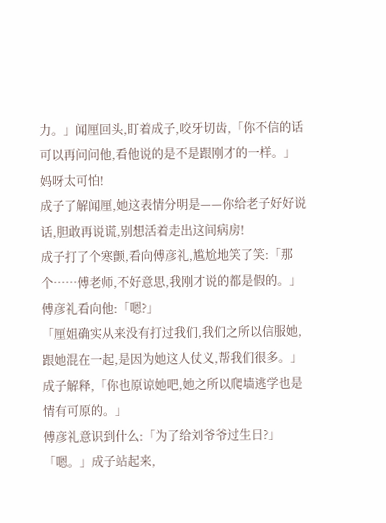力。」闻厘回头,盯着成子,咬牙切齿,「你不信的话可以再问问他,看他说的是不是跟刚才的一样。」
妈呀太可怕!
成子了解闻厘,她这表情分明是——你给老子好好说话,胆敢再说谎,别想活着走出这间病房!
成子打了个寒颤,看向傅彦礼,尴尬地笑了笑:「那个……傅老师,不好意思,我刚才说的都是假的。」
傅彦礼看向他:「嗯?」
「厘姐确实从来没有打过我们,我们之所以信服她,跟她混在一起,是因为她这人仗义,帮我们很多。」成子解释,「你也原谅她吧,她之所以爬墙逃学也是情有可原的。」
傅彦礼意识到什么:「为了给刘爷爷过生日?」
「嗯。」成子站起来,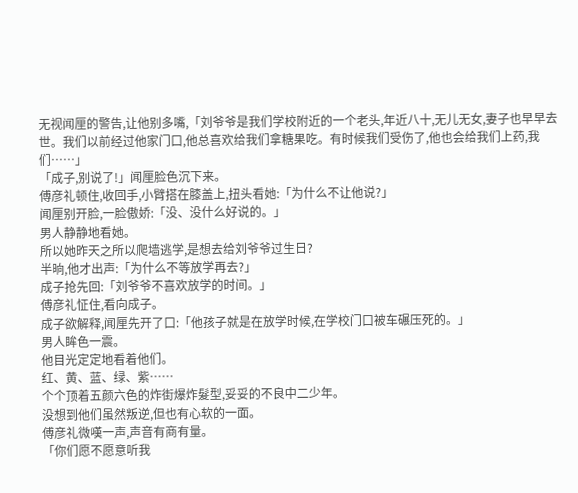无视闻厘的警告,让他别多嘴,「刘爷爷是我们学校附近的一个老头,年近八十,无儿无女,妻子也早早去世。我们以前经过他家门口,他总喜欢给我们拿糖果吃。有时候我们受伤了,他也会给我们上药,我们……」
「成子,别说了!」闻厘脸色沉下来。
傅彦礼顿住,收回手,小臂搭在膝盖上,扭头看她:「为什么不让他说?」
闻厘别开脸,一脸傲娇:「没、没什么好说的。」
男人静静地看她。
所以她昨天之所以爬墙逃学,是想去给刘爷爷过生日?
半晌,他才出声:「为什么不等放学再去?」
成子抢先回:「刘爷爷不喜欢放学的时间。」
傅彦礼怔住,看向成子。
成子欲解释,闻厘先开了口:「他孩子就是在放学时候,在学校门口被车碾压死的。」
男人眸色一震。
他目光定定地看着他们。
红、黄、蓝、绿、紫……
个个顶着五颜六色的炸街爆炸髮型,妥妥的不良中二少年。
没想到他们虽然叛逆,但也有心软的一面。
傅彦礼微嘆一声,声音有商有量。
「你们愿不愿意听我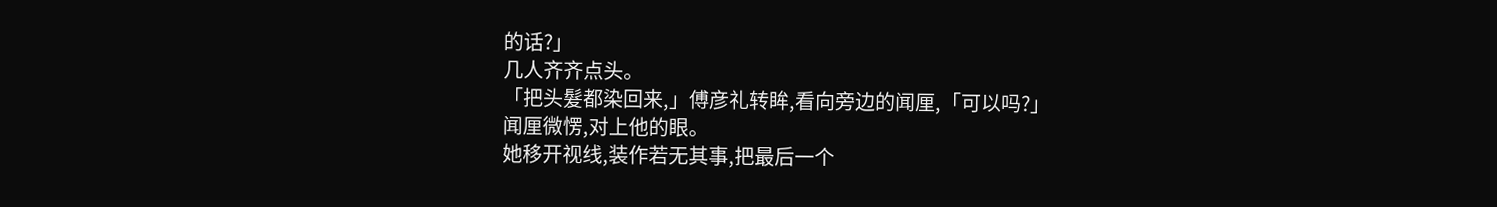的话?」
几人齐齐点头。
「把头髮都染回来,」傅彦礼转眸,看向旁边的闻厘,「可以吗?」
闻厘微愣,对上他的眼。
她移开视线,装作若无其事,把最后一个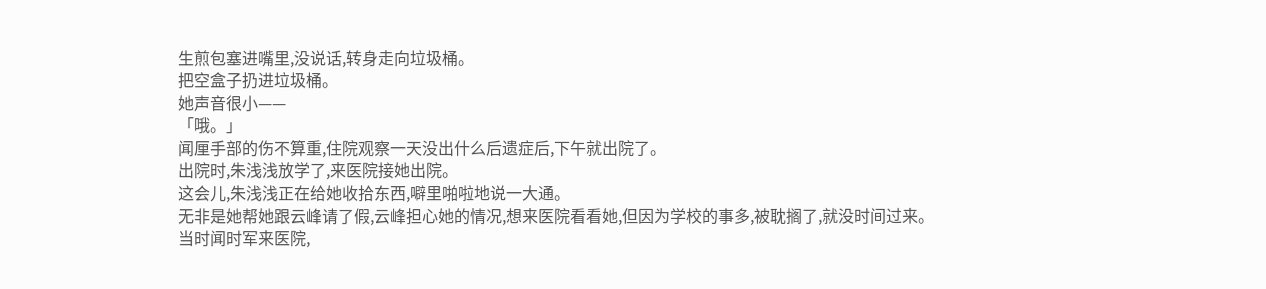生煎包塞进嘴里,没说话,转身走向垃圾桶。
把空盒子扔进垃圾桶。
她声音很小——
「哦。」
闻厘手部的伤不算重,住院观察一天没出什么后遗症后,下午就出院了。
出院时,朱浅浅放学了,来医院接她出院。
这会儿,朱浅浅正在给她收拾东西,噼里啪啦地说一大通。
无非是她帮她跟云峰请了假,云峰担心她的情况,想来医院看看她,但因为学校的事多,被耽搁了,就没时间过来。
当时闻时军来医院,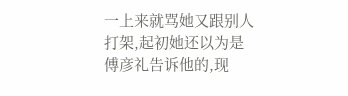一上来就骂她又跟别人打架,起初她还以为是傅彦礼告诉他的,现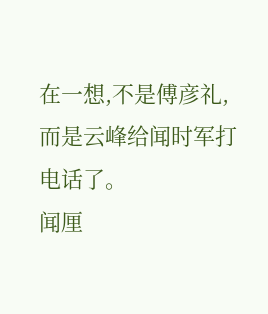在一想,不是傅彦礼,而是云峰给闻时军打电话了。
闻厘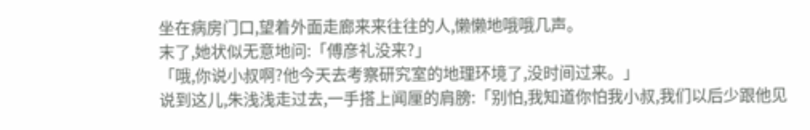坐在病房门口,望着外面走廊来来往往的人,懒懒地哦哦几声。
末了,她状似无意地问:「傅彦礼没来?」
「哦,你说小叔啊?他今天去考察研究室的地理环境了,没时间过来。」
说到这儿,朱浅浅走过去,一手搭上闻厘的肩膀:「别怕,我知道你怕我小叔,我们以后少跟他见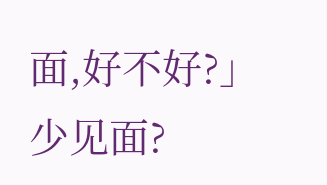面,好不好?」
少见面?